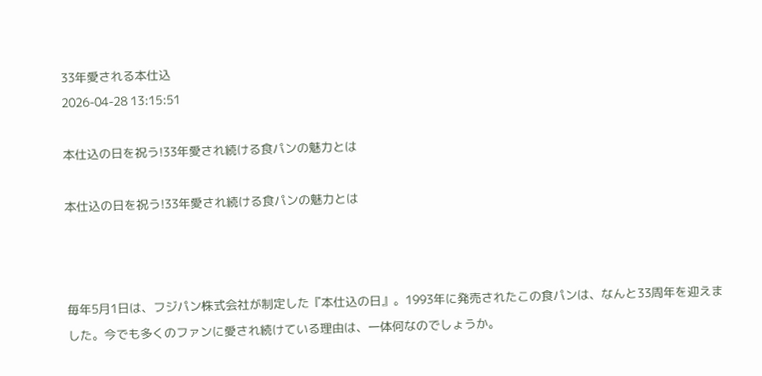33年愛される本仕込
2026-04-28 13:15:51

本仕込の日を祝う!33年愛され続ける食パンの魅力とは

本仕込の日を祝う!33年愛され続ける食パンの魅力とは



毎年5月1日は、フジパン株式会社が制定した『本仕込の日』。1993年に発売されたこの食パンは、なんと33周年を迎えました。今でも多くのファンに愛され続けている理由は、一体何なのでしょうか。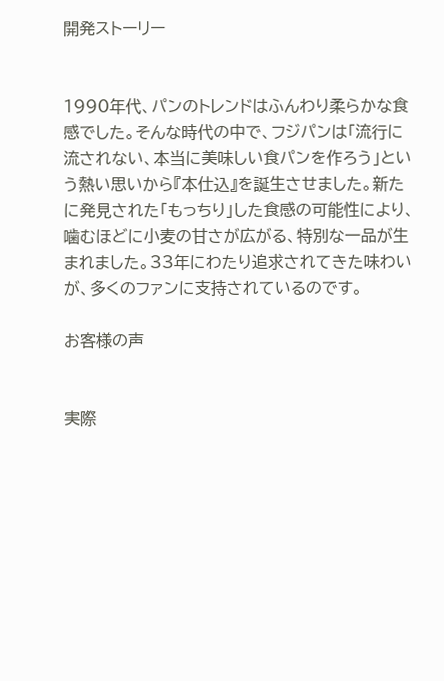開発ストーリー


1990年代、パンのトレンドはふんわり柔らかな食感でした。そんな時代の中で、フジパンは「流行に流されない、本当に美味しい食パンを作ろう」という熱い思いから『本仕込』を誕生させました。新たに発見された「もっちり」した食感の可能性により、噛むほどに小麦の甘さが広がる、特別な一品が生まれました。33年にわたり追求されてきた味わいが、多くのファンに支持されているのです。

お客様の声


実際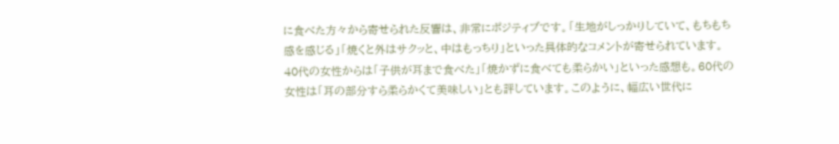に食べた方々から寄せられた反響は、非常にポジティブです。「生地がしっかりしていて、もちもち感を感じる」「焼くと外はサクッと、中はもっちり」といった具体的なコメントが寄せられています。40代の女性からは「子供が耳まで食べた」「焼かずに食べても柔らかい」といった感想も。60代の女性は「耳の部分すら柔らかくて美味しい」とも評しています。このように、幅広い世代に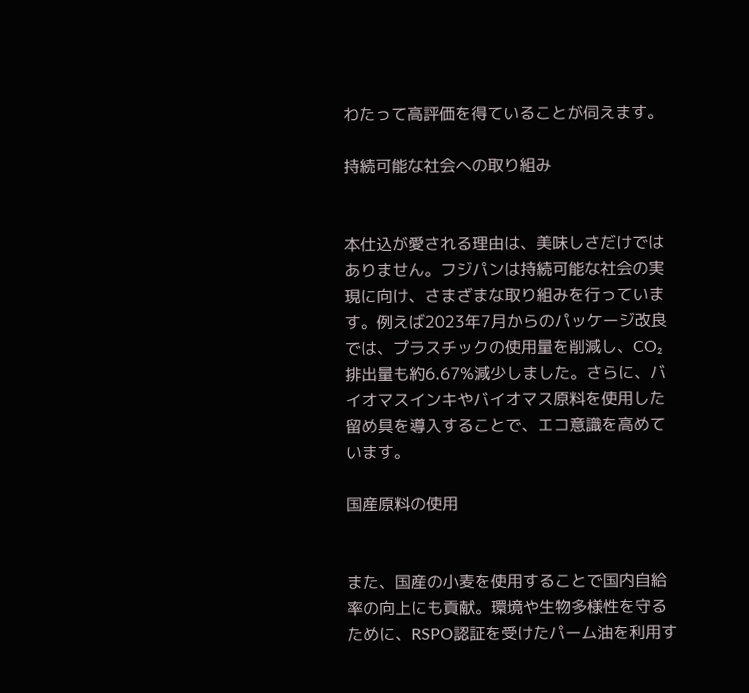わたって高評価を得ていることが伺えます。

持続可能な社会への取り組み


本仕込が愛される理由は、美味しさだけではありません。フジパンは持続可能な社会の実現に向け、さまざまな取り組みを行っています。例えば2023年7月からのパッケージ改良では、プラスチックの使用量を削減し、CO₂排出量も約6.67%減少しました。さらに、バイオマスインキやバイオマス原料を使用した留め具を導入することで、エコ意識を高めています。

国産原料の使用


また、国産の小麦を使用することで国内自給率の向上にも貢献。環境や生物多様性を守るために、RSPO認証を受けたパーム油を利用す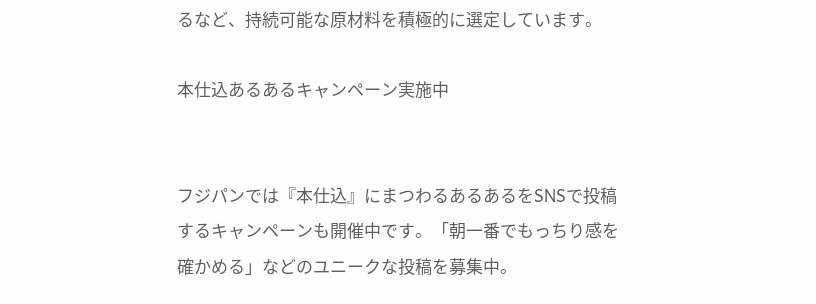るなど、持続可能な原材料を積極的に選定しています。

本仕込あるあるキャンペーン実施中


フジパンでは『本仕込』にまつわるあるあるをSNSで投稿するキャンペーンも開催中です。「朝一番でもっちり感を確かめる」などのユニークな投稿を募集中。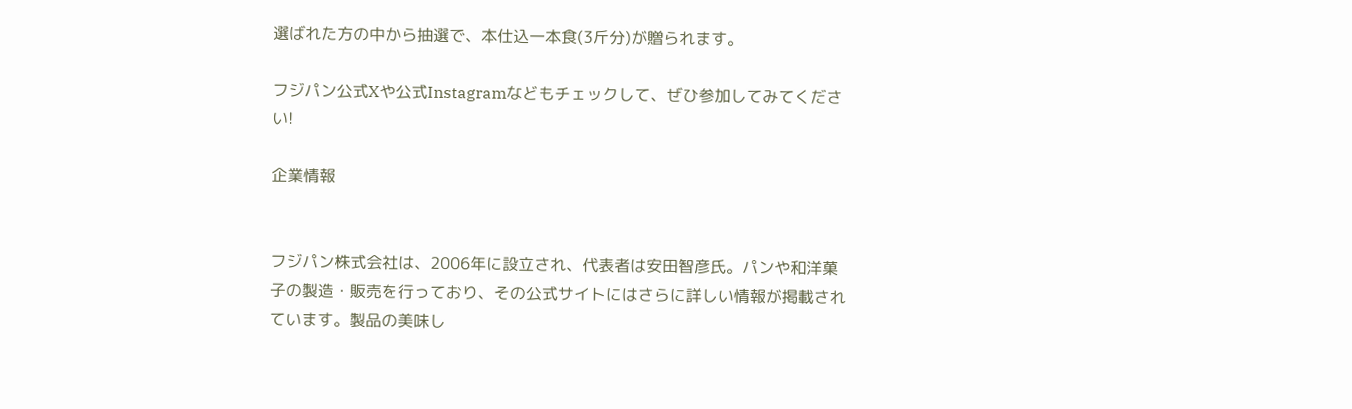選ばれた方の中から抽選で、本仕込一本食(3斤分)が贈られます。

フジパン公式Xや公式Instagramなどもチェックして、ぜひ参加してみてください!

企業情報


フジパン株式会社は、2006年に設立され、代表者は安田智彦氏。パンや和洋菓子の製造・販売を行っており、その公式サイトにはさらに詳しい情報が掲載されています。製品の美味し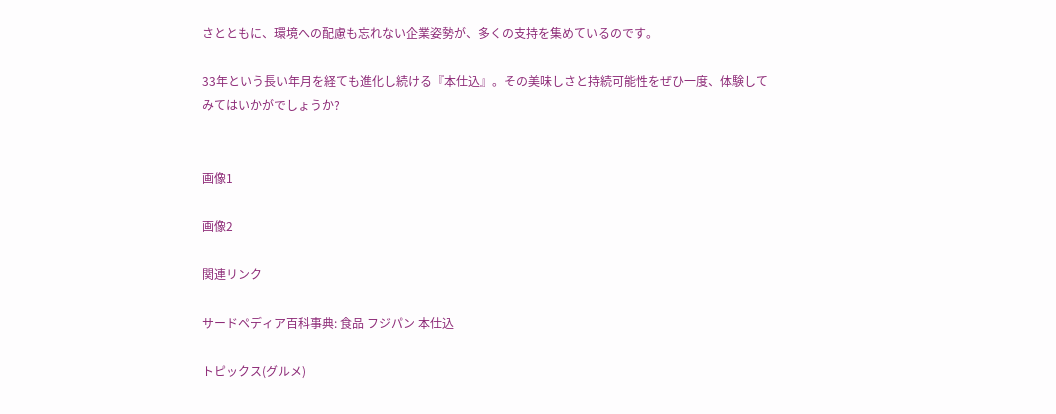さとともに、環境への配慮も忘れない企業姿勢が、多くの支持を集めているのです。

33年という長い年月を経ても進化し続ける『本仕込』。その美味しさと持続可能性をぜひ一度、体験してみてはいかがでしょうか?


画像1

画像2

関連リンク

サードペディア百科事典: 食品 フジパン 本仕込

トピックス(グルメ)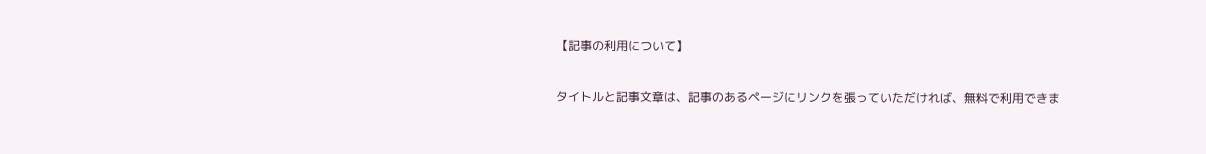【記事の利用について】

タイトルと記事文章は、記事のあるページにリンクを張っていただければ、無料で利用できま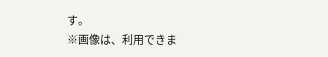す。
※画像は、利用できま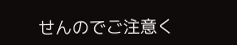せんのでご注意く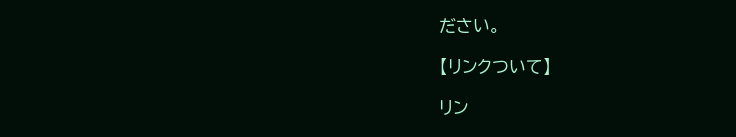ださい。

【リンクついて】

リン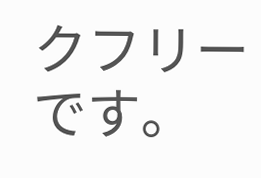クフリーです。